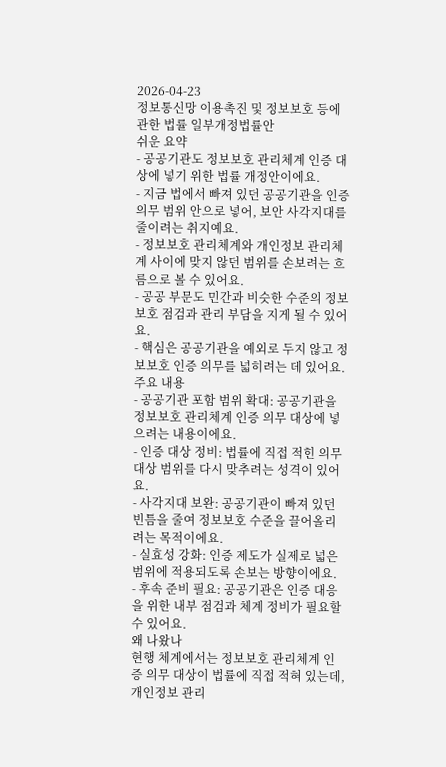2026-04-23
정보통신망 이용촉진 및 정보보호 등에 관한 법률 일부개정법률안
쉬운 요약
- 공공기관도 정보보호 관리체계 인증 대상에 넣기 위한 법률 개정안이에요.
- 지금 법에서 빠져 있던 공공기관을 인증 의무 범위 안으로 넣어, 보안 사각지대를 줄이려는 취지예요.
- 정보보호 관리체계와 개인정보 관리체계 사이에 맞지 않던 범위를 손보려는 흐름으로 볼 수 있어요.
- 공공 부문도 민간과 비슷한 수준의 정보보호 점검과 관리 부담을 지게 될 수 있어요.
- 핵심은 공공기관을 예외로 두지 않고 정보보호 인증 의무를 넓히려는 데 있어요.
주요 내용
- 공공기관 포함 범위 확대: 공공기관을 정보보호 관리체계 인증 의무 대상에 넣으려는 내용이에요.
- 인증 대상 정비: 법률에 직접 적힌 의무 대상 범위를 다시 맞추려는 성격이 있어요.
- 사각지대 보완: 공공기관이 빠져 있던 빈틈을 줄여 정보보호 수준을 끌어올리려는 목적이에요.
- 실효성 강화: 인증 제도가 실제로 넓은 범위에 적용되도록 손보는 방향이에요.
- 후속 준비 필요: 공공기관은 인증 대응을 위한 내부 점검과 체계 정비가 필요할 수 있어요.
왜 나왔나
현행 체계에서는 정보보호 관리체계 인증 의무 대상이 법률에 직접 적혀 있는데, 개인정보 관리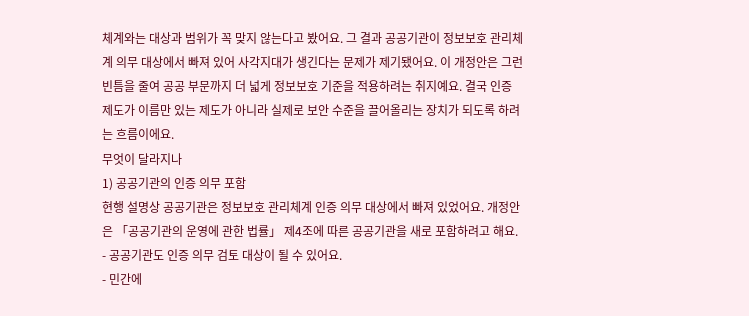체계와는 대상과 범위가 꼭 맞지 않는다고 봤어요. 그 결과 공공기관이 정보보호 관리체계 의무 대상에서 빠져 있어 사각지대가 생긴다는 문제가 제기됐어요. 이 개정안은 그런 빈틈을 줄여 공공 부문까지 더 넓게 정보보호 기준을 적용하려는 취지예요. 결국 인증 제도가 이름만 있는 제도가 아니라 실제로 보안 수준을 끌어올리는 장치가 되도록 하려는 흐름이에요.
무엇이 달라지나
1) 공공기관의 인증 의무 포함
현행 설명상 공공기관은 정보보호 관리체계 인증 의무 대상에서 빠져 있었어요. 개정안은 「공공기관의 운영에 관한 법률」 제4조에 따른 공공기관을 새로 포함하려고 해요.
- 공공기관도 인증 의무 검토 대상이 될 수 있어요.
- 민간에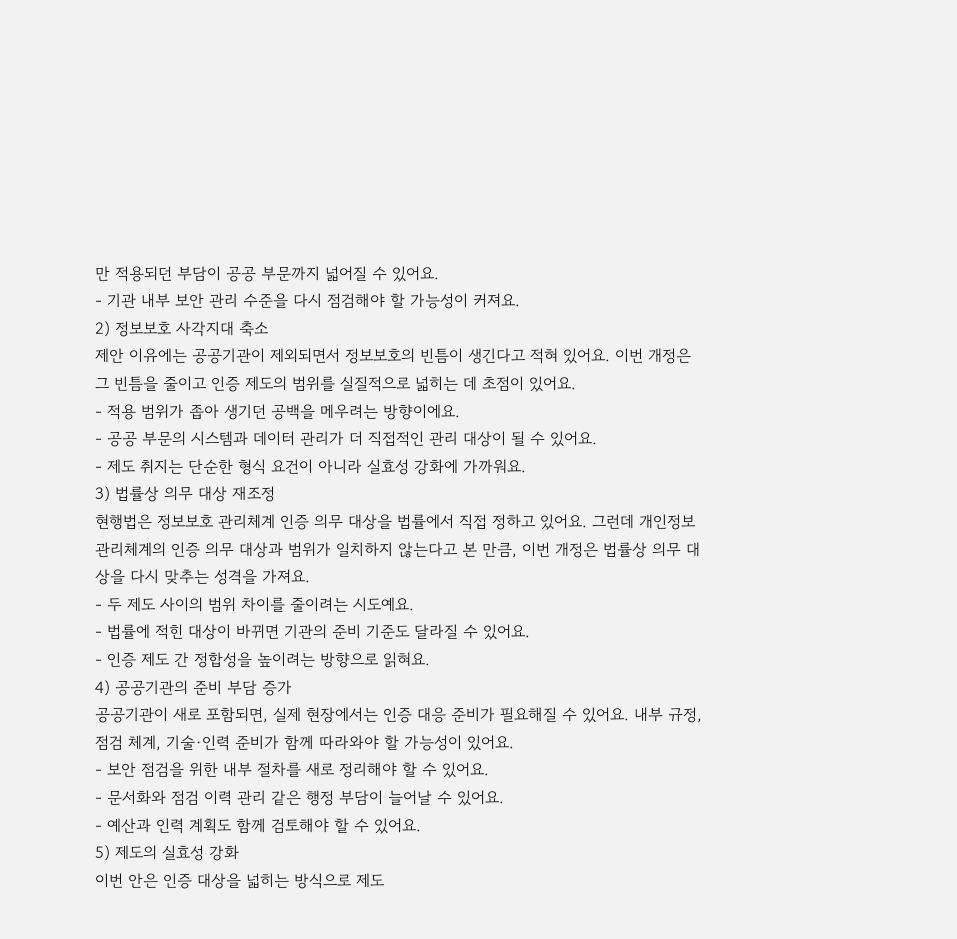만 적용되던 부담이 공공 부문까지 넓어질 수 있어요.
- 기관 내부 보안 관리 수준을 다시 점검해야 할 가능성이 커져요.
2) 정보보호 사각지대 축소
제안 이유에는 공공기관이 제외되면서 정보보호의 빈틈이 생긴다고 적혀 있어요. 이번 개정은 그 빈틈을 줄이고 인증 제도의 범위를 실질적으로 넓히는 데 초점이 있어요.
- 적용 범위가 좁아 생기던 공백을 메우려는 방향이에요.
- 공공 부문의 시스템과 데이터 관리가 더 직접적인 관리 대상이 될 수 있어요.
- 제도 취지는 단순한 형식 요건이 아니라 실효성 강화에 가까워요.
3) 법률상 의무 대상 재조정
현행법은 정보보호 관리체계 인증 의무 대상을 법률에서 직접 정하고 있어요. 그런데 개인정보 관리체계의 인증 의무 대상과 범위가 일치하지 않는다고 본 만큼, 이번 개정은 법률상 의무 대상을 다시 맞추는 성격을 가져요.
- 두 제도 사이의 범위 차이를 줄이려는 시도예요.
- 법률에 적힌 대상이 바뀌면 기관의 준비 기준도 달라질 수 있어요.
- 인증 제도 간 정합성을 높이려는 방향으로 읽혀요.
4) 공공기관의 준비 부담 증가
공공기관이 새로 포함되면, 실제 현장에서는 인증 대응 준비가 필요해질 수 있어요. 내부 규정, 점검 체계, 기술·인력 준비가 함께 따라와야 할 가능성이 있어요.
- 보안 점검을 위한 내부 절차를 새로 정리해야 할 수 있어요.
- 문서화와 점검 이력 관리 같은 행정 부담이 늘어날 수 있어요.
- 예산과 인력 계획도 함께 검토해야 할 수 있어요.
5) 제도의 실효성 강화
이번 안은 인증 대상을 넓히는 방식으로 제도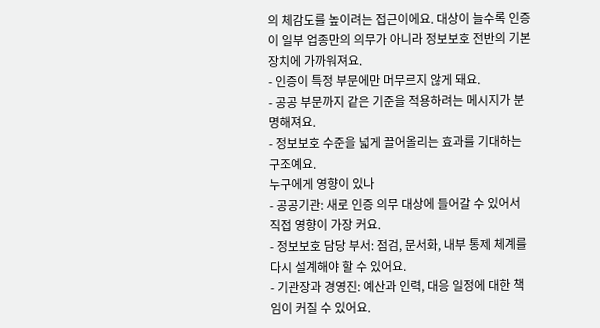의 체감도를 높이려는 접근이에요. 대상이 늘수록 인증이 일부 업종만의 의무가 아니라 정보보호 전반의 기본 장치에 가까워져요.
- 인증이 특정 부문에만 머무르지 않게 돼요.
- 공공 부문까지 같은 기준을 적용하려는 메시지가 분명해져요.
- 정보보호 수준을 넓게 끌어올리는 효과를 기대하는 구조예요.
누구에게 영향이 있나
- 공공기관: 새로 인증 의무 대상에 들어갈 수 있어서 직접 영향이 가장 커요.
- 정보보호 담당 부서: 점검, 문서화, 내부 통제 체계를 다시 설계해야 할 수 있어요.
- 기관장과 경영진: 예산과 인력, 대응 일정에 대한 책임이 커질 수 있어요.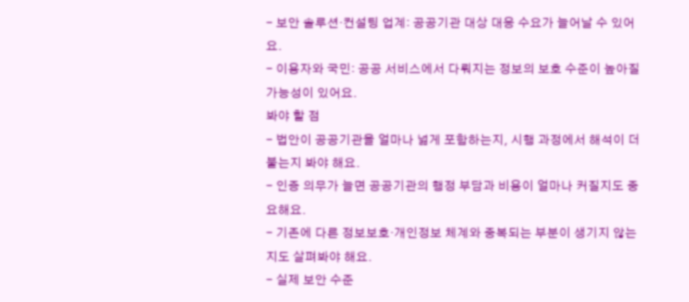- 보안 솔루션·컨설팅 업계: 공공기관 대상 대응 수요가 늘어날 수 있어요.
- 이용자와 국민: 공공 서비스에서 다뤄지는 정보의 보호 수준이 높아질 가능성이 있어요.
봐야 할 점
- 법안이 공공기관을 얼마나 넓게 포함하는지, 시행 과정에서 해석이 더 붙는지 봐야 해요.
- 인증 의무가 늘면 공공기관의 행정 부담과 비용이 얼마나 커질지도 중요해요.
- 기존에 다른 정보보호·개인정보 체계와 중복되는 부분이 생기지 않는지도 살펴봐야 해요.
- 실제 보안 수준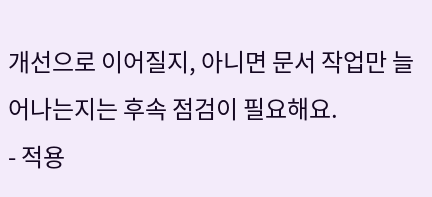개선으로 이어질지, 아니면 문서 작업만 늘어나는지는 후속 점검이 필요해요.
- 적용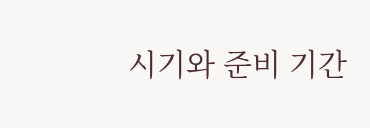시기와 준비 기간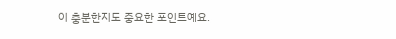이 충분한지도 중요한 포인트예요.